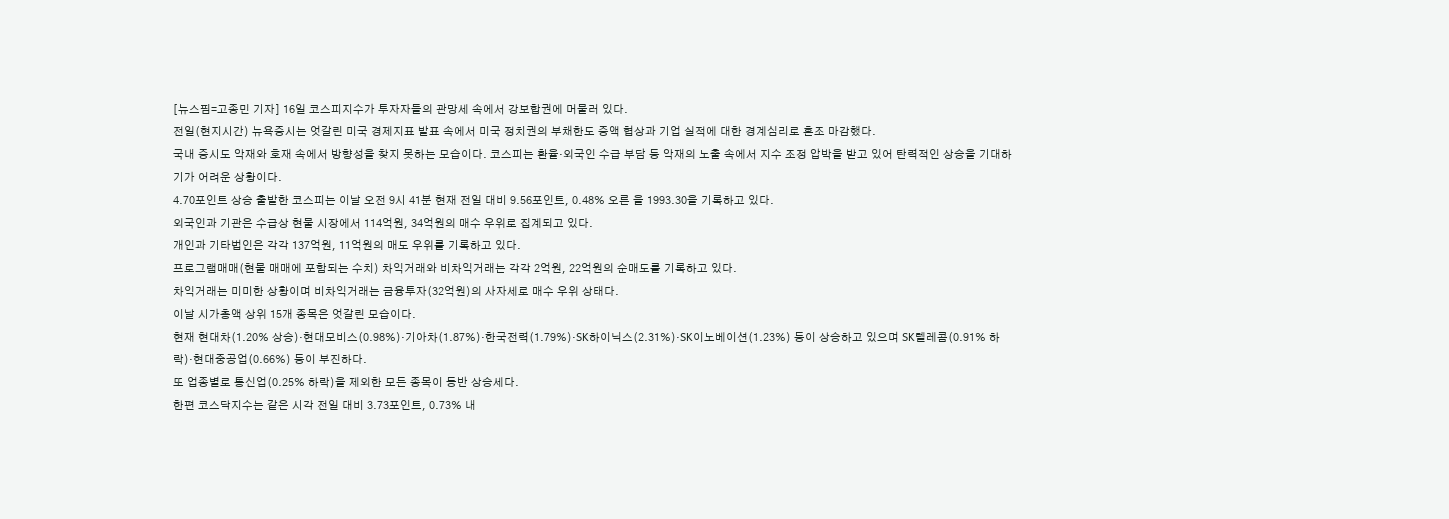[뉴스핌=고종민 기자] 16일 코스피지수가 투자자들의 관망세 속에서 강보합권에 머물러 있다.
전일(현지시간) 뉴욕증시는 엇갈린 미국 경제지표 발표 속에서 미국 정치권의 부채한도 증액 협상과 기업 실적에 대한 경계심리로 혼조 마감했다.
국내 증시도 악재와 호재 속에서 방향성을 찾지 못하는 모습이다. 코스피는 환율·외국인 수급 부담 등 악재의 노출 속에서 지수 조정 압박을 받고 있어 탄력적인 상승을 기대하기가 어려운 상황이다.
4.70포인트 상승 출발한 코스피는 이날 오전 9시 41분 현재 전일 대비 9.56포인트, 0.48% 오른 을 1993.30을 기록하고 있다.
외국인과 기관은 수급상 현물 시장에서 114억원, 34억원의 매수 우위로 집계되고 있다.
개인과 기타법인은 각각 137억원, 11억원의 매도 우위를 기록하고 있다.
프로그램매매(현물 매매에 포함되는 수치) 차익거래와 비차익거래는 각각 2억원, 22억원의 순매도를 기록하고 있다.
차익거래는 미미한 상황이며 비차익거래는 금융투자(32억원)의 사자세로 매수 우위 상태다.
이날 시가총액 상위 15개 종목은 엇갈린 모습이다.
현재 현대차(1.20% 상승)·현대모비스(0.98%)·기아차(1.87%)·한국전력(1.79%)·SK하이닉스(2.31%)·SK이노베이션(1.23%) 등이 상승하고 있으며 SK텔레콤(0.91% 하락)·현대중공업(0.66%) 등이 부진하다.
또 업종별로 통신업(0.25% 하락)을 제외한 모든 종목이 동반 상승세다.
한편 코스닥지수는 같은 시각 전일 대비 3.73포인트, 0.73% 내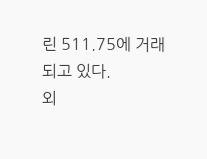린 511.75에 거래되고 있다.
외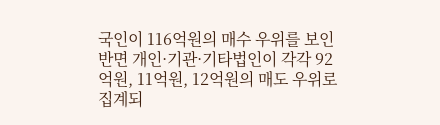국인이 116억원의 매수 우위를 보인 반면 개인·기관·기타법인이 각각 92억원, 11억원, 12억원의 매도 우위로 집계되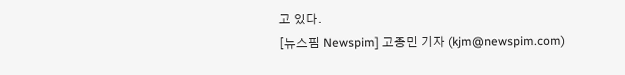고 있다.
[뉴스핌 Newspim] 고종민 기자 (kjm@newspim.com)